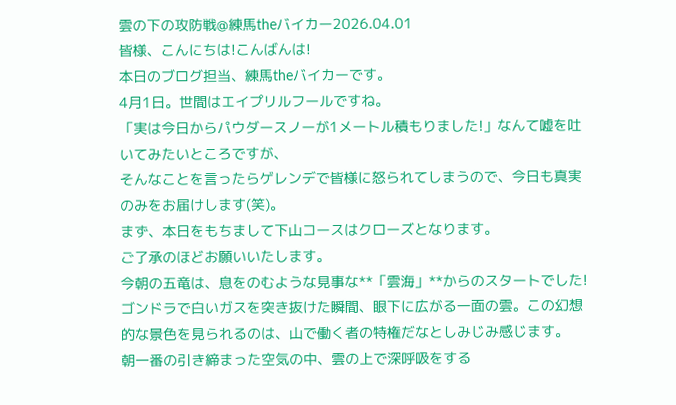雲の下の攻防戦@練馬theバイカー2026.04.01
皆様、こんにちは!こんばんは!
本日のブログ担当、練馬theバイカーです。
4月1日。世間はエイプリルフールですね。
「実は今日からパウダースノーが1メートル積もりました!」なんて嘘を吐いてみたいところですが、
そんなことを言ったらゲレンデで皆様に怒られてしまうので、今日も真実のみをお届けします(笑)。
まず、本日をもちまして下山コースはクローズとなります。
ご了承のほどお願いいたします。
今朝の五竜は、息をのむような見事な**「雲海」**からのスタートでした!
ゴンドラで白いガスを突き抜けた瞬間、眼下に広がる一面の雲。この幻想的な景色を見られるのは、山で働く者の特権だなとしみじみ感じます。
朝一番の引き締まった空気の中、雲の上で深呼吸をする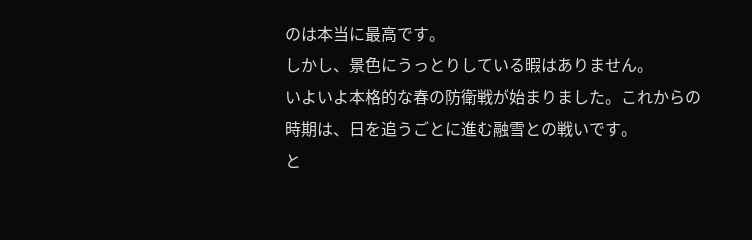のは本当に最高です。
しかし、景色にうっとりしている暇はありません。
いよいよ本格的な春の防衛戦が始まりました。これからの時期は、日を追うごとに進む融雪との戦いです。
と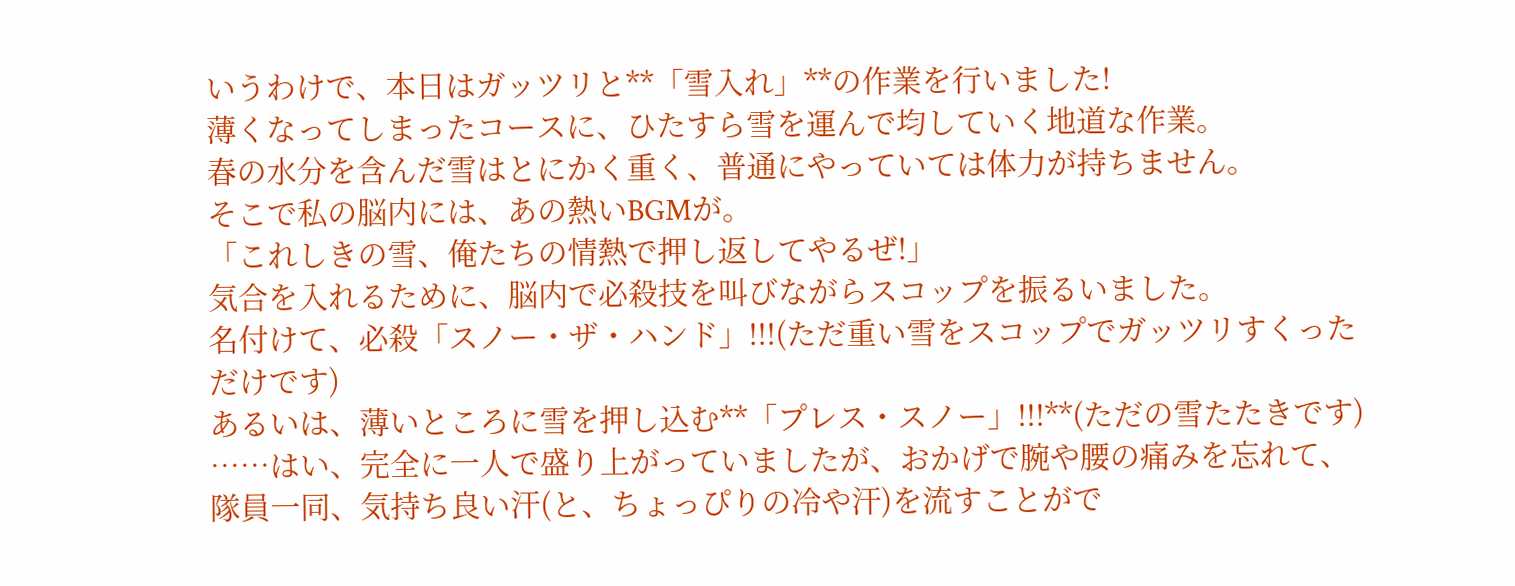いうわけで、本日はガッツリと**「雪入れ」**の作業を行いました!
薄くなってしまったコースに、ひたすら雪を運んで均していく地道な作業。
春の水分を含んだ雪はとにかく重く、普通にやっていては体力が持ちません。
そこで私の脳内には、あの熱いBGMが。
「これしきの雪、俺たちの情熱で押し返してやるぜ!」
気合を入れるために、脳内で必殺技を叫びながらスコップを振るいました。
名付けて、必殺「スノー・ザ・ハンド」!!!(ただ重い雪をスコップでガッツリすくっただけです)
あるいは、薄いところに雪を押し込む**「プレス・スノー」!!!**(ただの雪たたきです)
……はい、完全に一人で盛り上がっていましたが、おかげで腕や腰の痛みを忘れて、
隊員一同、気持ち良い汗(と、ちょっぴりの冷や汗)を流すことがで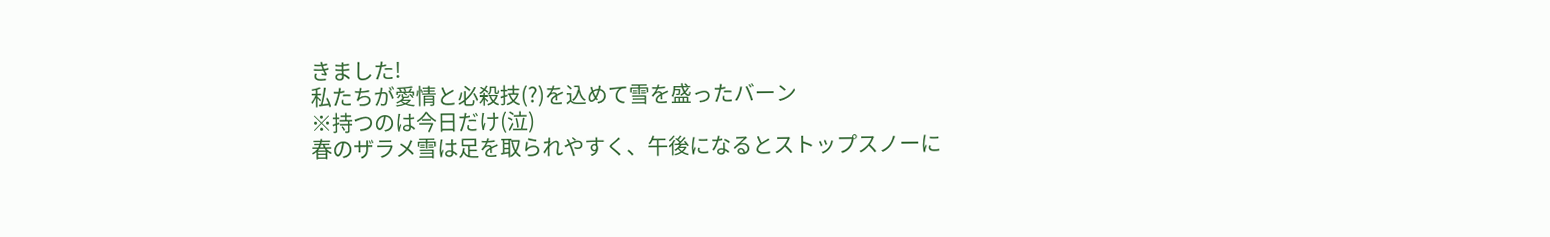きました!
私たちが愛情と必殺技(?)を込めて雪を盛ったバーン
※持つのは今日だけ(泣)
春のザラメ雪は足を取られやすく、午後になるとストップスノーに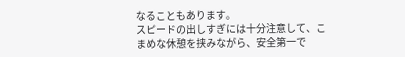なることもあります。
スピードの出しすぎには十分注意して、こまめな休憩を挟みながら、安全第一で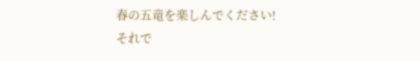春の五竜を楽しんでください!
それで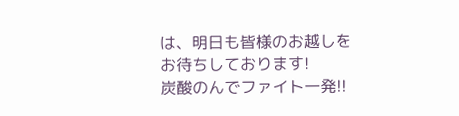は、明日も皆様のお越しをお待ちしております!
炭酸のんでファイト一発!!